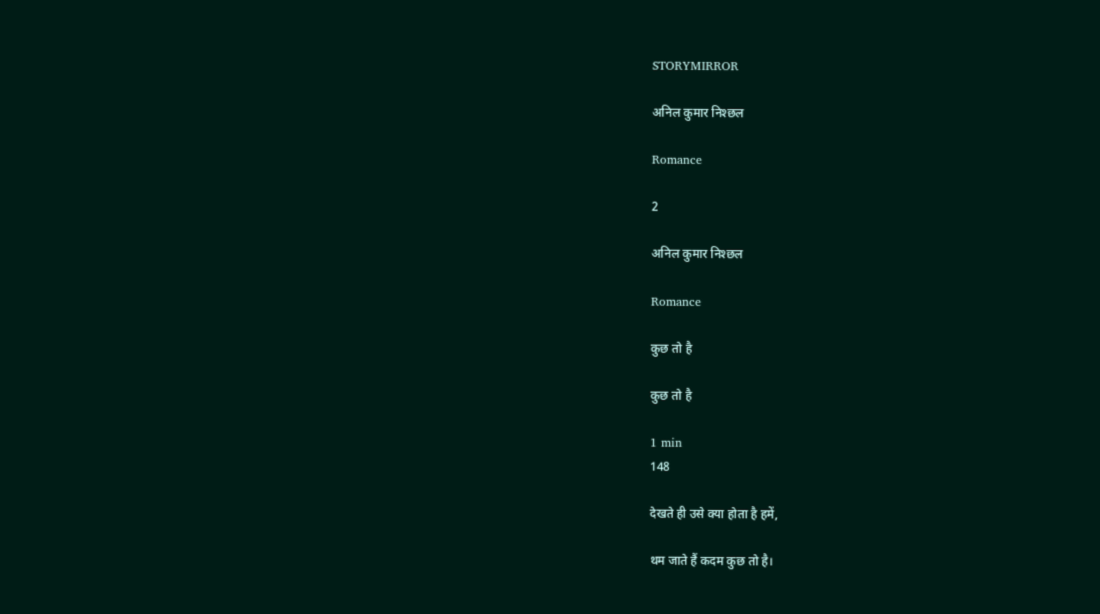STORYMIRROR

अनिल कुमार निश्छल

Romance

2

अनिल कुमार निश्छल

Romance

कुछ तो है

कुछ तो है

1 min
148

देखते ही उसे क्या होता है हमें,

थम जाते हैं कदम कुछ तो है।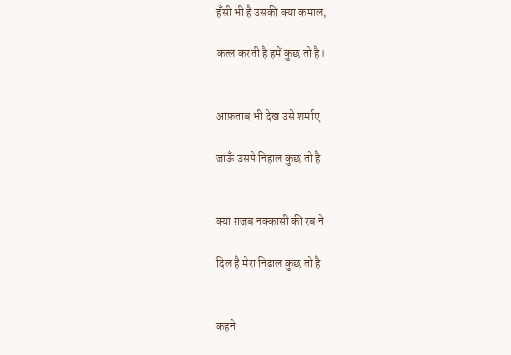हँसी भी है उसकी क्या कमाल,

कत्ल करती है हमें कुछ तो है।


आफ़ताब भी देख उसे शर्माए

जाऊँ उसपे निहाल कुछ तो है


क्या ग़जब नक्कासी की रब ने

दिल है मेरा निढाल कुछ तो है


कहने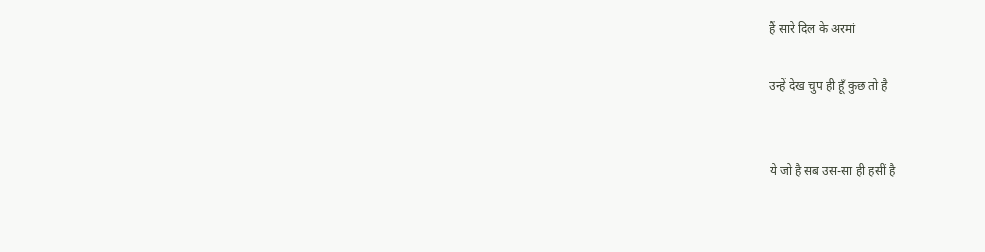हैं सारे दिल के अरमां

उन्हें देख चुप ही हूँ कुछ तो है


ये जो है सब उस-सा ही हसीं है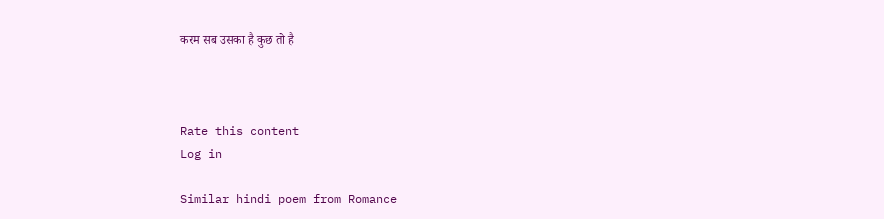करम सब उसका है कुछ तो है



Rate this content
Log in

Similar hindi poem from Romance